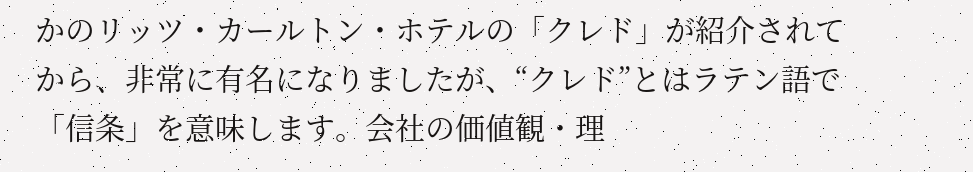かのリッツ・カールトン・ホテルの「クレド」が紹介されてから、非常に有名になりましたが、“クレド”とはラテン語で「信条」を意味します。会社の価値観・理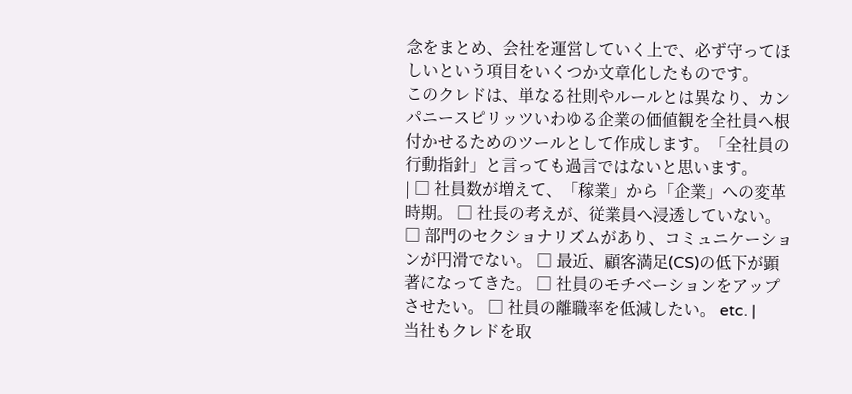念をまとめ、会社を運営していく上で、必ず守ってほしいという項目をいくつか文章化したものです。
このクレドは、単なる社則やルールとは異なり、カンパニースピリッツいわゆる企業の価値観を全社員へ根付かせるためのツールとして作成します。「全社員の行動指針」と言っても過言ではないと思います。
| □ 社員数が増えて、「稼業」から「企業」への変革時期。 □ 社長の考えが、従業員へ浸透していない。 □ 部門のセクショナリズムがあり、コミュニケーションが円滑でない。 □ 最近、顧客満足(CS)の低下が顕著になってきた。 □ 社員のモチベーションをアップさせたい。 □ 社員の離職率を低減したい。 etc. |
当社もクレドを取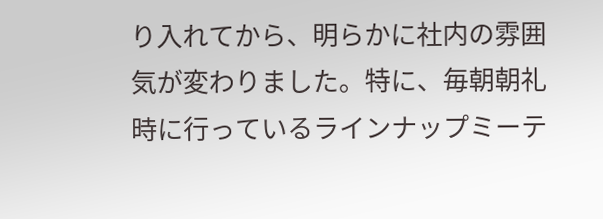り入れてから、明らかに社内の雰囲気が変わりました。特に、毎朝朝礼時に行っているラインナップミーテ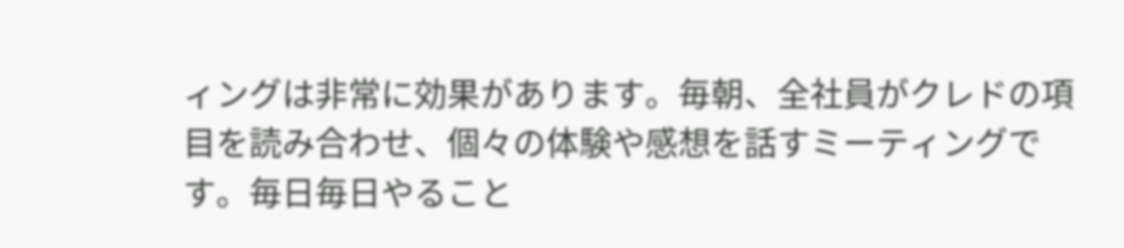ィングは非常に効果があります。毎朝、全社員がクレドの項目を読み合わせ、個々の体験や感想を話すミーティングです。毎日毎日やること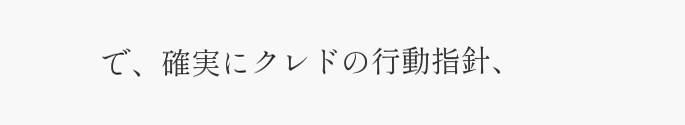で、確実にクレドの行動指針、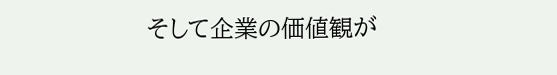そして企業の価値観が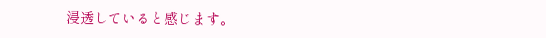浸透していると感じます。